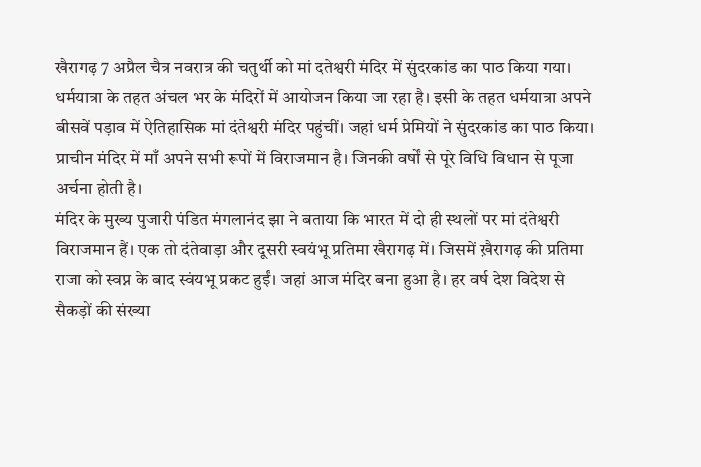खैरागढ़ 7 अप्रैल चैत्र नवरात्र की चतुर्थी को मां दतेश्वरी मंदिर में सुंदरकांड का पाठ किया गया। धर्मयात्रा के तहत अंचल भर के मंदिरों में आयोजन किया जा रहा है। इसी के तहत धर्मयात्रा अपने बीसवें पड़ाव में ऐतिहासिक मां दंतेश्वरी मंदिर पहुंचीं। जहां धर्म प्रेमियों ने सुंदरकांड का पाठ किया। प्राचीन मंदिर में माँ अपने सभी रूपों में विराजमान है। जिनकी वर्षों से पूरे विधि विधान से पूजा अर्चना होती है।
मंदिर के मुख्य पुजारी पंडित मंगलानंद झा ने बताया कि भारत में दो ही स्थलों पर मां दंतेश्वरी विराजमान हैं। एक तो दंतेवाड़ा और दूसरी स्वयंभू प्रतिमा खैरागढ़ में। जिसमें ख़ैरागढ़ की प्रतिमा राजा को स्वप्न के बाद स्वंयभू प्रकट हुईं। जहां आज मंदिर बना हुआ है। हर वर्ष देश विदेश से सैकड़ों की संख्या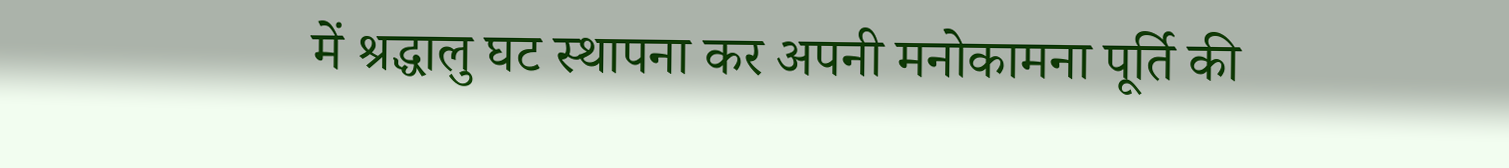में श्रद्धालु घट स्थापना कर अपनी मनोकामना पूर्ति की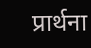प्रार्थना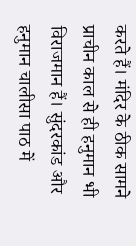करते हैं। मंदिर के ठीक सामने प्राचीन काल से ही हनुमान भी विराजमान हैं। सुंदरकांड और हनुमान चालीसा पाठ में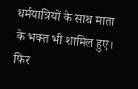धर्मयात्रियों के साथ माता के भक्त भी शामिल हुए। फिर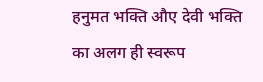हनुमत भक्ति औए देवी भक्ति का अलग ही स्वरूप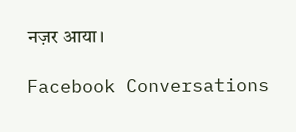नज़र आया।

Facebook Conversations